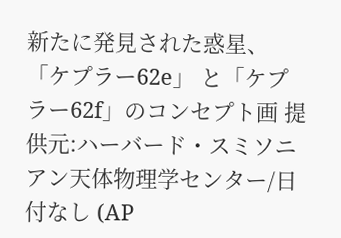新たに発見された惑星、「ケプラー62e」 と「ケプラー62f」のコンセプト画 提供元:ハーバード・スミソニアン天体物理学センター/日付なし (AP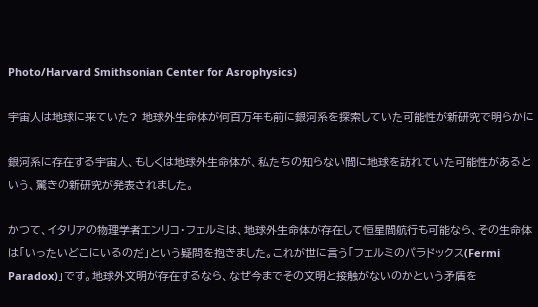Photo/Harvard Smithsonian Center for Asrophysics)

宇宙人は地球に来ていた? 地球外生命体が何百万年も前に銀河系を探索していた可能性が新研究で明らかに

銀河系に存在する宇宙人、もしくは地球外生命体が、私たちの知らない間に地球を訪れていた可能性があるという、驚きの新研究が発表されました。

かつて、イタリアの物理学者エンリコ・フェルミは、地球外生命体が存在して恒星間航行も可能なら、その生命体は「いったいどこにいるのだ」という疑問を抱きました。これが世に言う「フェルミのパラドックス(Fermi Paradox)」です。地球外文明が存在するなら、なぜ今までその文明と接触がないのかという矛盾を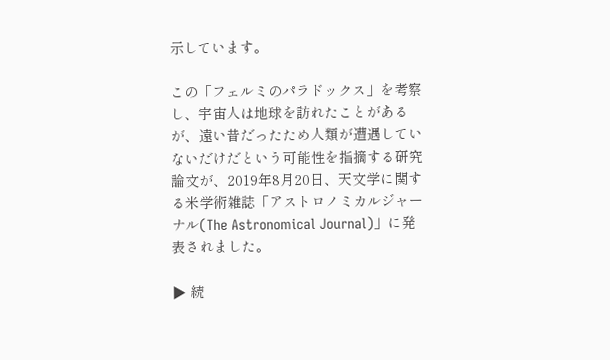示しています。

この「フェルミのパラドックス」を考察し、宇宙人は地球を訪れたことがあるが、遠い昔だったため人類が遭遇していないだけだという可能性を指摘する研究論文が、2019年8月20日、天文学に関する米学術雑誌「アストロノミカルジャーナル(The Astronomical Journal)」に発表されました。

▶ 続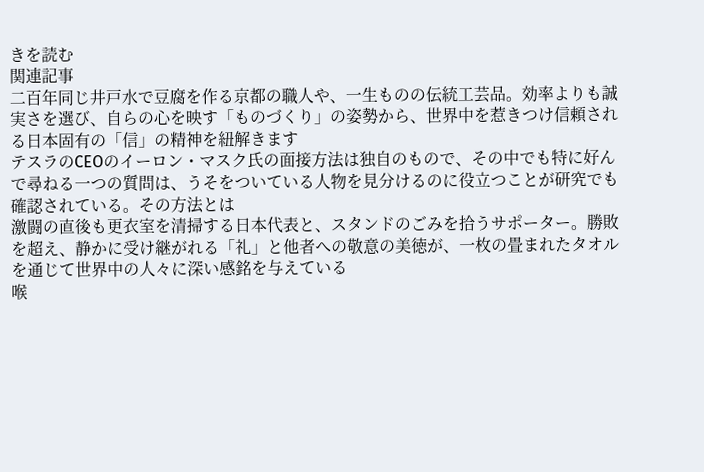きを読む
関連記事
二百年同じ井戸水で豆腐を作る京都の職人や、一生ものの伝統工芸品。効率よりも誠実さを選び、自らの心を映す「ものづくり」の姿勢から、世界中を惹きつけ信頼される日本固有の「信」の精神を紐解きます
テスラのCEOのイーロン・マスク氏の面接方法は独自のもので、その中でも特に好んで尋ねる一つの質問は、うそをついている人物を見分けるのに役立つことが研究でも確認されている。その方法とは
激闘の直後も更衣室を清掃する日本代表と、スタンドのごみを拾うサポーター。勝敗を超え、静かに受け継がれる「礼」と他者への敬意の美徳が、一枚の畳まれたタオルを通じて世界中の人々に深い感銘を与えている
喉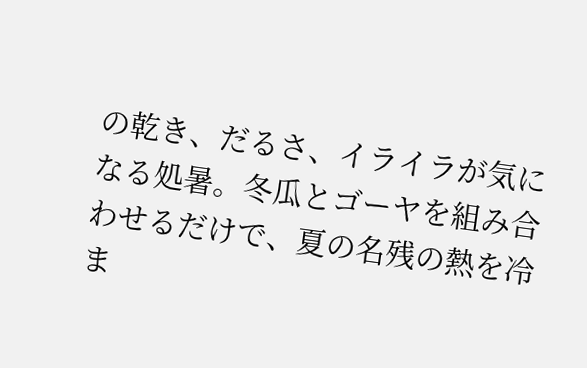の乾き、だるさ、イライラが気になる処暑。冬瓜とゴーヤを組み合わせるだけで、夏の名残の熱を冷ま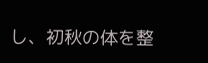し、初秋の体を整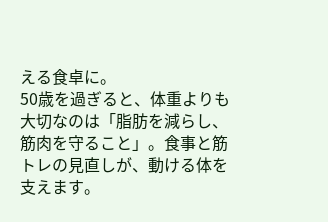える食卓に。
50歳を過ぎると、体重よりも大切なのは「脂肪を減らし、筋肉を守ること」。食事と筋トレの見直しが、動ける体を支えます。